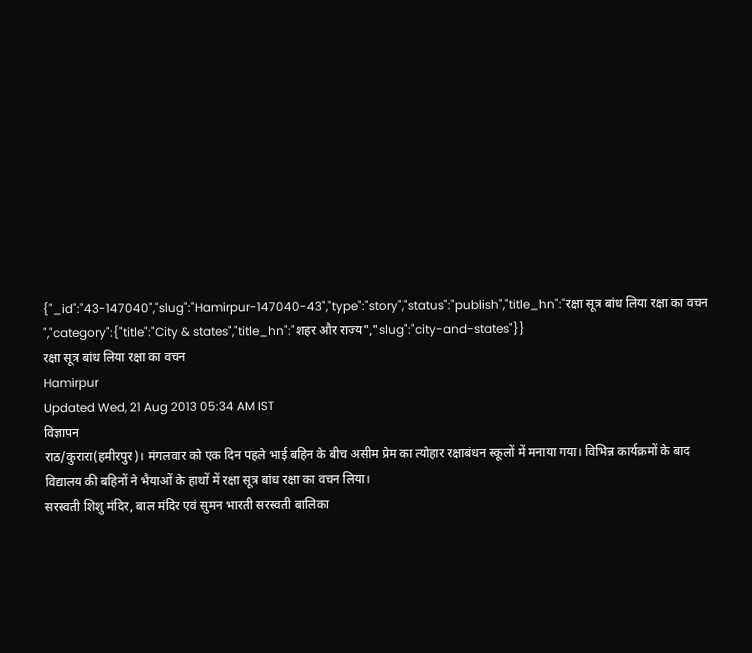{"_id":"43-147040","slug":"Hamirpur-147040-43","type":"story","status":"publish","title_hn":"रक्षा सूत्र बांध लिया रक्षा का वचन ","category":{"title":"City & states","title_hn":"शहर और राज्य","slug":"city-and-states"}}
रक्षा सूत्र बांध लिया रक्षा का वचन
Hamirpur
Updated Wed, 21 Aug 2013 05:34 AM IST
विज्ञापन
राठ/कुरारा(हमीरपुर)। मंगलवार को एक दिन पहले भाई बहिन के बीच असीम प्रेम का त्योहार रक्षाबंधन स्कूलों में मनाया गया। विभिन्न कार्यक्रमों के बाद विद्यालय की बहिनों ने भैयाओं के हाथों में रक्षा सूत्र बांध रक्षा का वचन लिया।
सरस्वती शिशु मंदिर, बाल मंदिर एवं सुमन भारती सरस्वती बालिका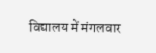विद्यालय में मंगलवार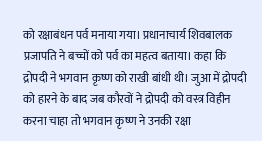को रक्षाबंधन पर्व मनाया गया। प्रधानाचार्य शिवबालक प्रजापति ने बच्चों को पर्व का महत्व बताया। कहा कि द्रोपदी ने भगवान कृष्ण को राखी बांधी थी। जुआ में द्रोपदी को हारने के बाद जब कौरवों ने द्रोपदी को वस्त्र विहीन करना चाहा तो भगवान कृष्ण ने उनकी रक्षा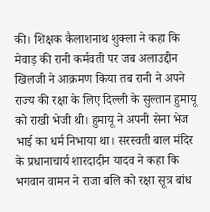की। शिक्षक कैलाशनाथ शुक्ला ने कहा कि मेवाड़ की रानी कर्मवती पर जब अलाउद्दीन खिलजी ने आक्रमण किया तब रानी ने अपने राज्य की रक्षा के लिए दिल्ली के सुल्तान हुमायू को राखी भेजी थी। हुमायू ने अपनी सेना भेज भाई का धर्म निभाया था। सरस्वती बाल मंदिर के प्रधानाचार्य शारदादीन यादव ने कहा कि भगवान वामन ने राजा बलि को रक्षा सूत्र बांध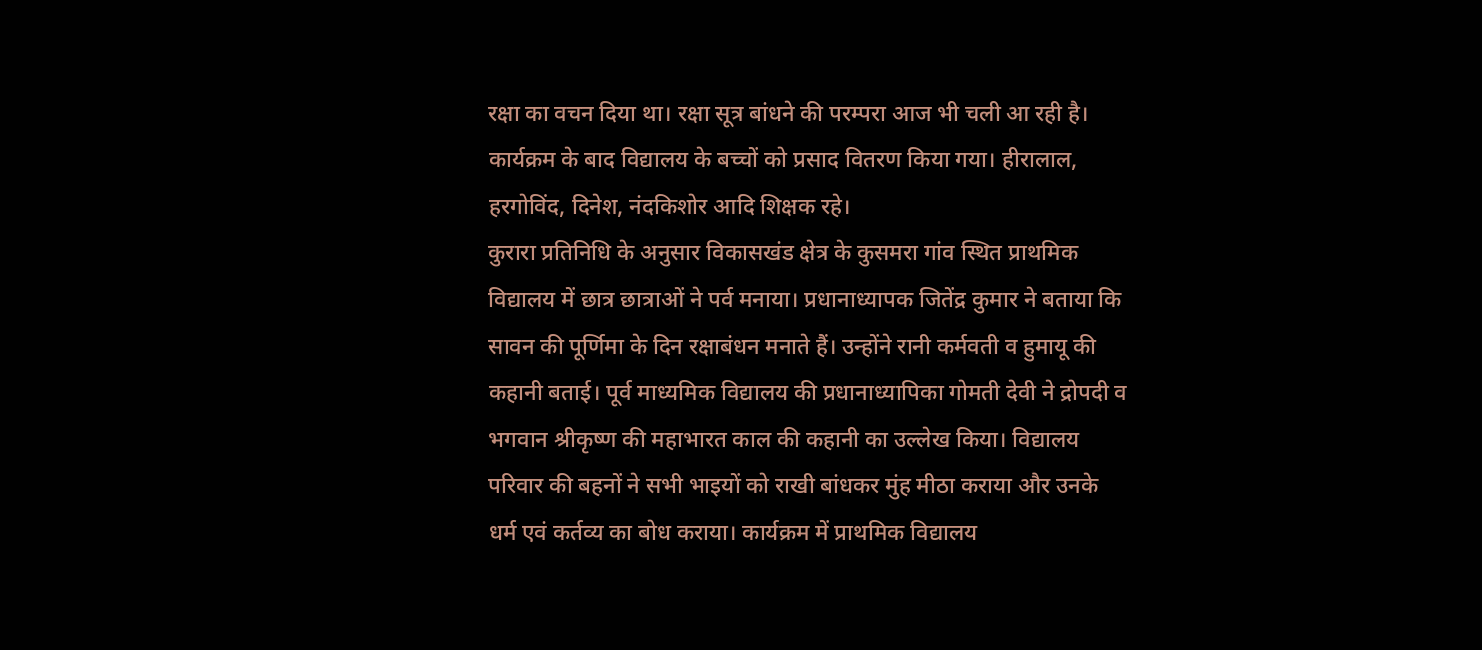रक्षा का वचन दिया था। रक्षा सूत्र बांधने की परम्परा आज भी चली आ रही है। कार्यक्रम के बाद विद्यालय के बच्चों को प्रसाद वितरण किया गया। हीरालाल, हरगोविंद, दिनेश, नंदकिशोर आदि शिक्षक रहे।
कुरारा प्रतिनिधि के अनुसार विकासखंड क्षेत्र के कुसमरा गांव स्थित प्राथमिक विद्यालय में छात्र छात्राओं ने पर्व मनाया। प्रधानाध्यापक जितेंद्र कुमार ने बताया कि सावन की पूर्णिमा के दिन रक्षाबंधन मनाते हैं। उन्होंने रानी कर्मवती व हुमायू की कहानी बताई। पूर्व माध्यमिक विद्यालय की प्रधानाध्यापिका गोमती देवी ने द्रोपदी व भगवान श्रीकृष्ण की महाभारत काल की कहानी का उल्लेख किया। विद्यालय परिवार की बहनों ने सभी भाइयों को राखी बांधकर मुंह मीठा कराया और उनके धर्म एवं कर्तव्य का बोध कराया। कार्यक्रम में प्राथमिक विद्यालय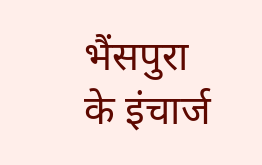भैंसपुरा के इंचार्ज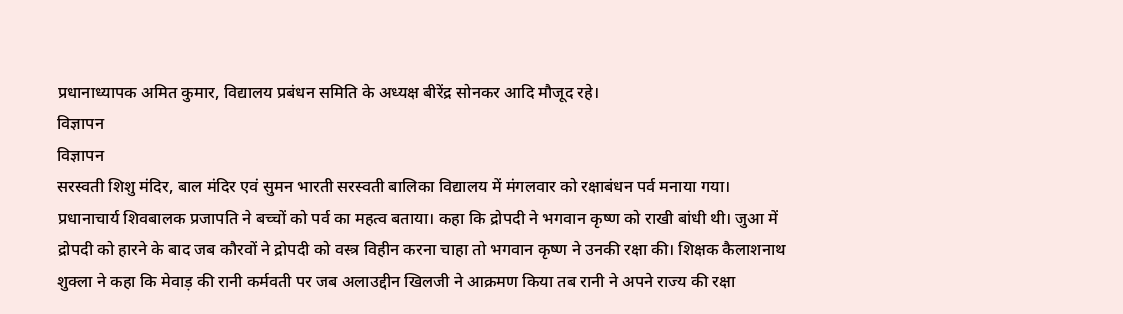प्रधानाध्यापक अमित कुमार, विद्यालय प्रबंधन समिति के अध्यक्ष बीरेंद्र सोनकर आदि मौजूद रहे।
विज्ञापन
विज्ञापन
सरस्वती शिशु मंदिर, बाल मंदिर एवं सुमन भारती सरस्वती बालिका विद्यालय में मंगलवार को रक्षाबंधन पर्व मनाया गया। प्रधानाचार्य शिवबालक प्रजापति ने बच्चों को पर्व का महत्व बताया। कहा कि द्रोपदी ने भगवान कृष्ण को राखी बांधी थी। जुआ में द्रोपदी को हारने के बाद जब कौरवों ने द्रोपदी को वस्त्र विहीन करना चाहा तो भगवान कृष्ण ने उनकी रक्षा की। शिक्षक कैलाशनाथ शुक्ला ने कहा कि मेवाड़ की रानी कर्मवती पर जब अलाउद्दीन खिलजी ने आक्रमण किया तब रानी ने अपने राज्य की रक्षा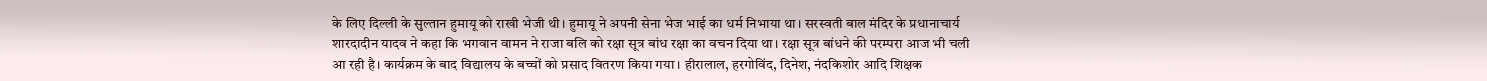के लिए दिल्ली के सुल्तान हुमायू को राखी भेजी थी। हुमायू ने अपनी सेना भेज भाई का धर्म निभाया था। सरस्वती बाल मंदिर के प्रधानाचार्य शारदादीन यादव ने कहा कि भगवान वामन ने राजा बलि को रक्षा सूत्र बांध रक्षा का वचन दिया था। रक्षा सूत्र बांधने की परम्परा आज भी चली आ रही है। कार्यक्रम के बाद विद्यालय के बच्चों को प्रसाद वितरण किया गया। हीरालाल, हरगोविंद, दिनेश, नंदकिशोर आदि शिक्षक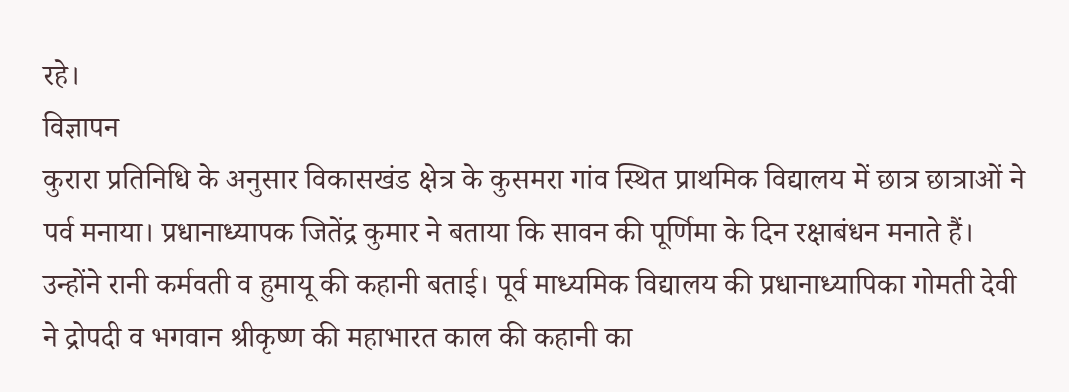रहे।
विज्ञापन
कुरारा प्रतिनिधि के अनुसार विकासखंड क्षेत्र के कुसमरा गांव स्थित प्राथमिक विद्यालय में छात्र छात्राओं ने पर्व मनाया। प्रधानाध्यापक जितेंद्र कुमार ने बताया कि सावन की पूर्णिमा के दिन रक्षाबंधन मनाते हैं। उन्होंने रानी कर्मवती व हुमायू की कहानी बताई। पूर्व माध्यमिक विद्यालय की प्रधानाध्यापिका गोमती देवी ने द्रोपदी व भगवान श्रीकृष्ण की महाभारत काल की कहानी का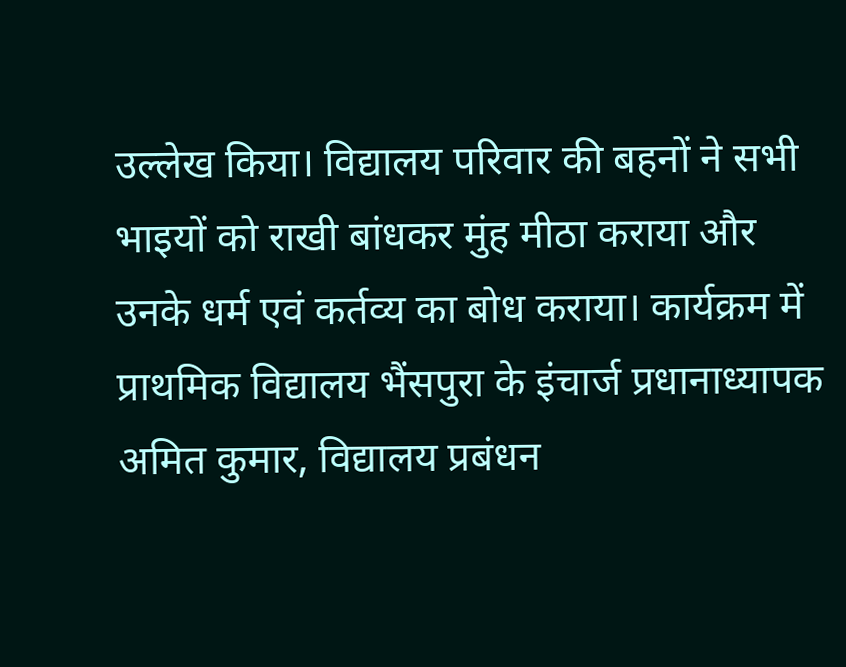उल्लेख किया। विद्यालय परिवार की बहनों ने सभी भाइयों को राखी बांधकर मुंह मीठा कराया और उनके धर्म एवं कर्तव्य का बोध कराया। कार्यक्रम में प्राथमिक विद्यालय भैंसपुरा के इंचार्ज प्रधानाध्यापक अमित कुमार, विद्यालय प्रबंधन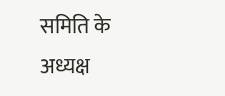समिति के अध्यक्ष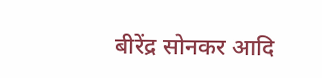बीरेंद्र सोनकर आदि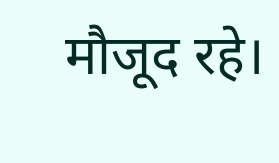मौजूद रहे।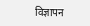विज्ञापन